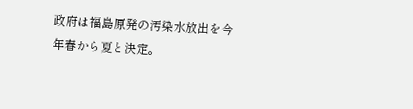政府は福島原発の汚染水放出を今年春から夏と決定。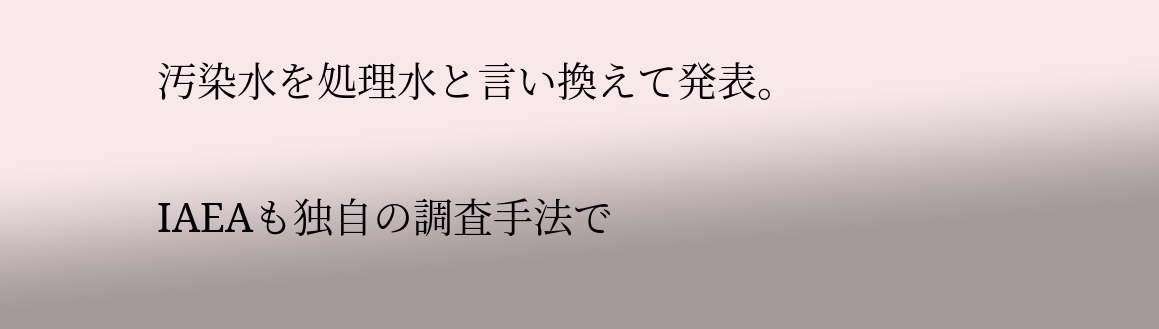汚染水を処理水と言い換えて発表。

IAEAも独自の調査手法で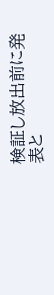検証し放出前に発表と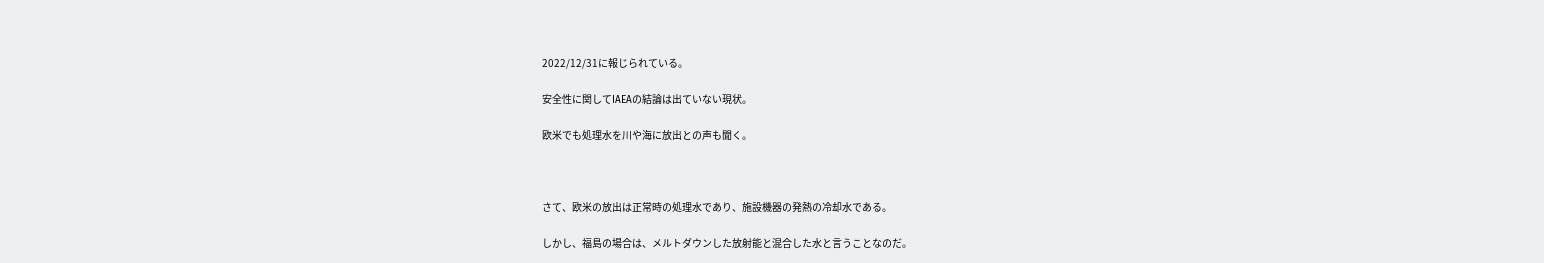2022/12/31に報じられている。

安全性に関してIAEAの結論は出ていない現状。

欧米でも処理水を川や海に放出との声も聞く。



さて、欧米の放出は正常時の処理水であり、施設機器の発熱の冷却水である。

しかし、福島の場合は、メルトダウンした放射能と混合した水と言うことなのだ。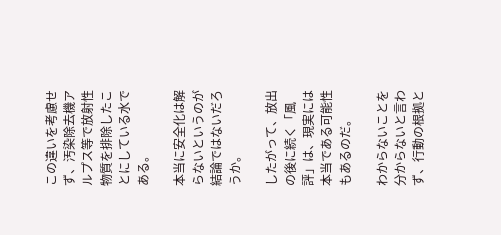この違いを考慮せず、汚染除去機アルプス等で放射性物質を排除したことにしている水である。

本当に安全化は解らないというのが結論ではないだろうか。

したがって、放出の後に続く「風評」は、現実には本当である可能性もあるのだ。

わからないことを分からないと言わず、行動の根拠と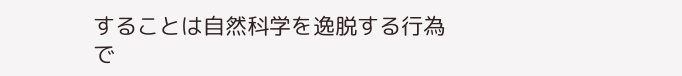することは自然科学を逸脱する行為で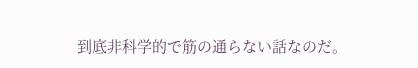到底非科学的で筋の通らない話なのだ。